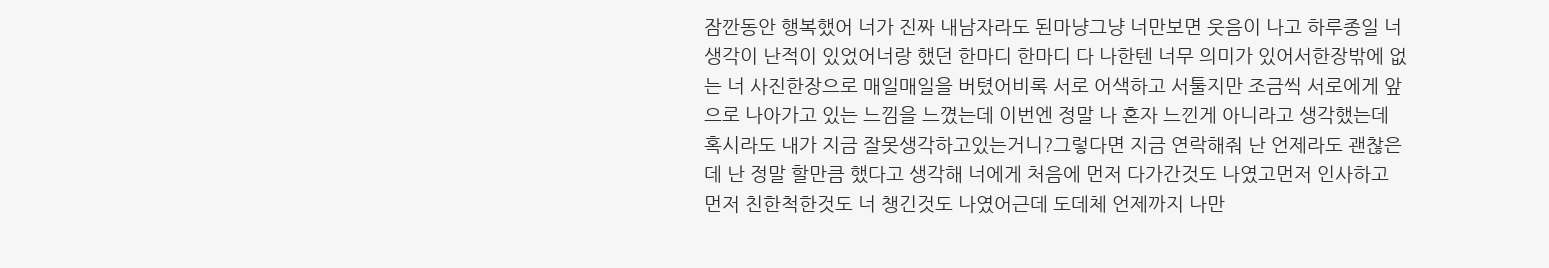잠깐동안 행복했어 너가 진짜 내남자라도 된마냥그냥 너만보면 웃음이 나고 하루종일 너생각이 난적이 있었어너랑 했던 한마디 한마디 다 나한텐 너무 의미가 있어서한장밖에 없는 너 사진한장으로 매일매일을 버텼어비록 서로 어색하고 서툴지만 조금씩 서로에게 앞으로 나아가고 있는 느낌을 느꼈는데 이번엔 정말 나 혼자 느낀게 아니라고 생각했는데 혹시라도 내가 지금 잘못생각하고있는거니?그렇다면 지금 연락해줘 난 언제라도 괜찮은데 난 정말 할만큼 했다고 생각해 너에게 처음에 먼저 다가간것도 나였고먼저 인사하고 먼저 친한척한것도 너 챙긴것도 나였어근데 도데체 언제까지 나만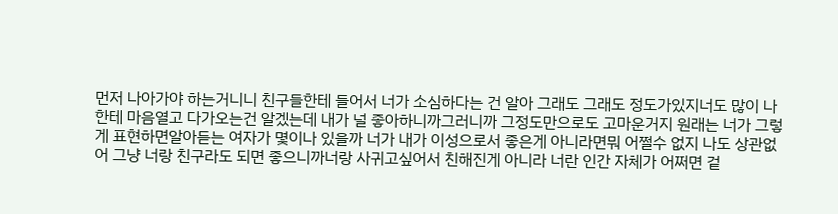먼저 나아가야 하는거니니 친구들한테 들어서 너가 소심하다는 건 알아 그래도 그래도 정도가있지너도 많이 나한테 마음열고 다가오는건 알겠는데 내가 널 좋아하니까그러니까 그정도만으로도 고마운거지 원래는 너가 그렇게 표현하면알아듣는 여자가 몇이나 있을까 너가 내가 이성으로서 좋은게 아니라면뭐 어쩔수 없지 나도 상관없어 그냥 너랑 친구라도 되면 좋으니까너랑 사귀고싶어서 친해진게 아니라 너란 인간 자체가 어쩌면 겉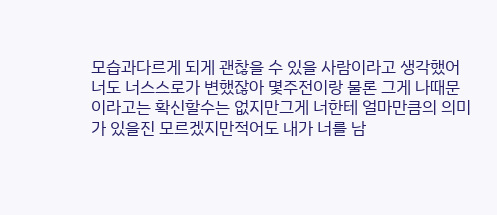모습과다르게 되게 괜찮을 수 있을 사람이라고 생각했어너도 너스스로가 변했잖아 몇주전이랑 물론 그게 나때문이라고는 확신할수는 없지만그게 너한테 얼마만큼의 의미가 있을진 모르겠지만적어도 내가 너를 남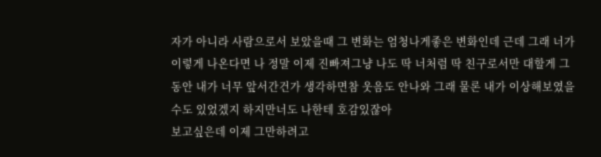자가 아니라 사람으로서 보았을때 그 변화는 엄청나게좋은 변화인데 근데 그래 너가 이렇게 나온다면 나 정말 이제 진빠져그냥 나도 딱 너처럼 딱 친구로서만 대할게 그동안 내가 너무 앞서간건가 생각하면참 웃음도 안나와 그래 물론 내가 이상해보였을 수도 있었겠지 하지만너도 나한테 호감있잖아
보고싶은데 이제 그만하려고